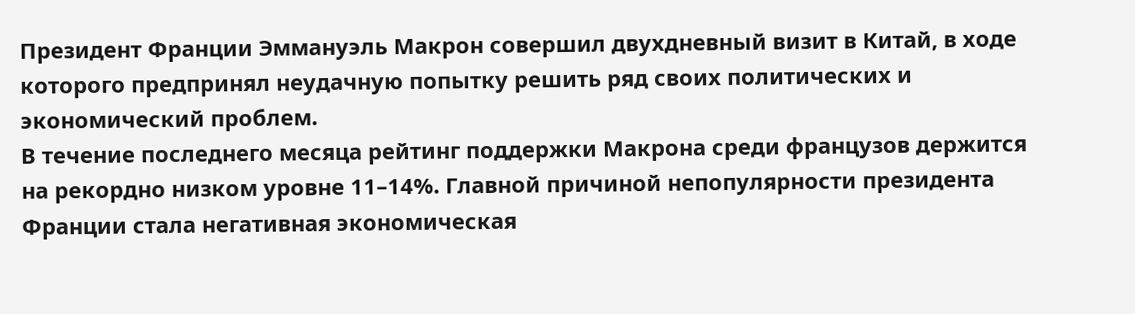Президент Франции Эммануэль Макрон совершил двухдневный визит в Китай, в ходе которого предпринял неудачную попытку решить ряд своих политических и экономический проблем.
В течение последнего месяца рейтинг поддержки Макрона среди французов держится на рекордно низком уровне 11–14%. Главной причиной непопулярности президента Франции стала негативная экономическая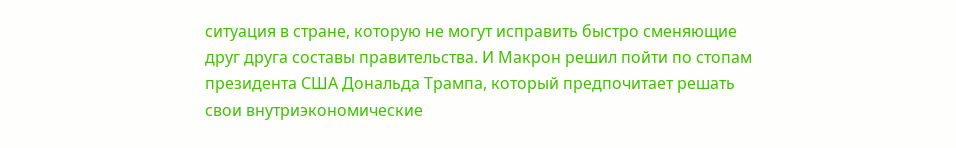ситуация в стране, которую не могут исправить быстро сменяющие друг друга составы правительства. И Макрон решил пойти по стопам президента США Дональда Трампа, который предпочитает решать свои внутриэкономические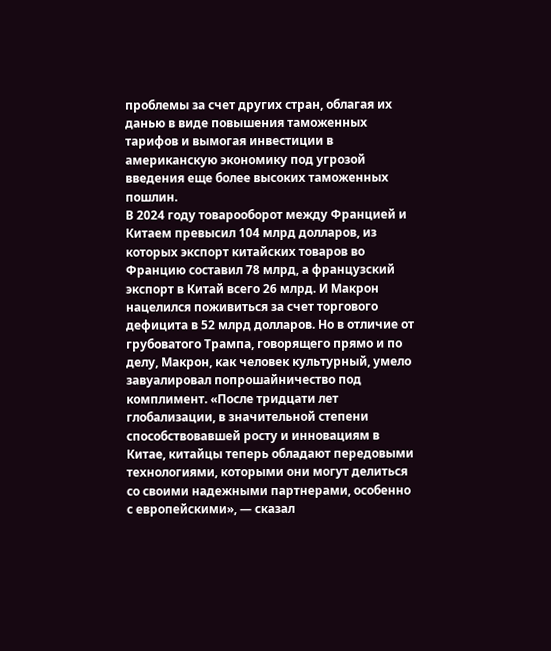проблемы за счет других стран, облагая их данью в виде повышения таможенных тарифов и вымогая инвестиции в американскую экономику под угрозой введения еще более высоких таможенных пошлин.
В 2024 году товарооборот между Францией и Китаем превысил 104 млрд долларов, из которых экспорт китайских товаров во Францию составил 78 млрд, а французский экспорт в Китай всего 26 млрд. И Макрон нацелился поживиться за счет торгового дефицита в 52 млрд долларов. Но в отличие от грубоватого Трампа, говорящего прямо и по делу, Макрон, как человек культурный, умело завуалировал попрошайничество под комплимент. «После тридцати лет глобализации, в значительной степени способствовавшей росту и инновациям в Китае, китайцы теперь обладают передовыми технологиями, которыми они могут делиться со своими надежными партнерами, особенно с европейскими», — сказал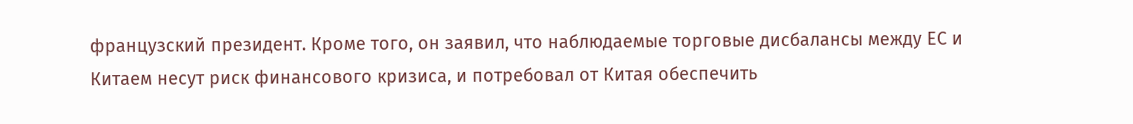французский президент. Кроме того, он заявил, что наблюдаемые торговые дисбалансы между ЕС и Китаем несут риск финансового кризиса, и потребовал от Китая обеспечить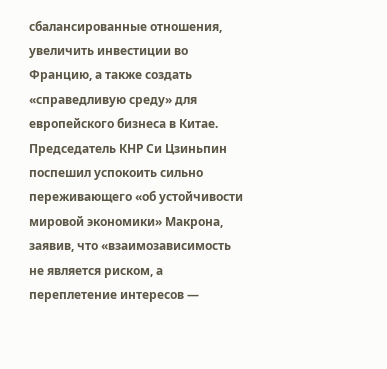сбалансированные отношения, увеличить инвестиции во Францию, а также создать «справедливую среду» для европейского бизнеса в Китае.
Председатель КНР Си Цзиньпин поспешил успокоить сильно переживающего «об устойчивости мировой экономики» Макрона, заявив, что «взаимозависимость не является риском, а переплетение интересов —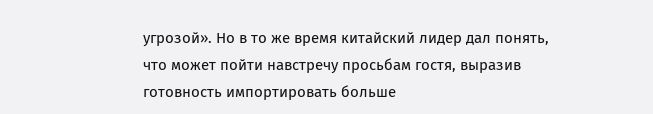угрозой». Но в то же время китайский лидер дал понять, что может пойти навстречу просьбам гостя, выразив готовность импортировать больше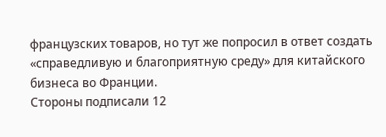французских товаров, но тут же попросил в ответ создать «справедливую и благоприятную среду» для китайского бизнеса во Франции.
Стороны подписали 12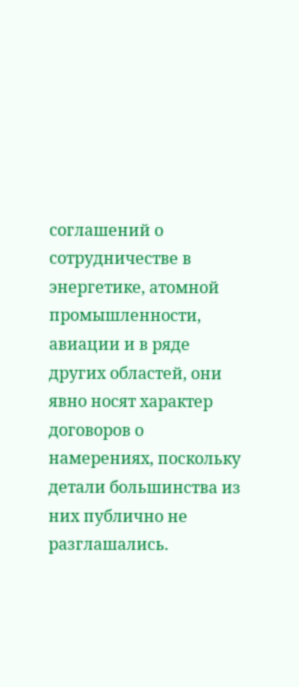соглашений о сотрудничестве в энергетике, атомной промышленности, авиации и в ряде других областей, они явно носят характер договоров о намерениях, поскольку детали большинства из них публично не разглашались.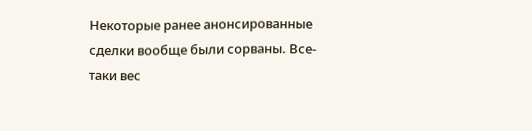Некоторые ранее анонсированные сделки вообще были сорваны. Все-таки вес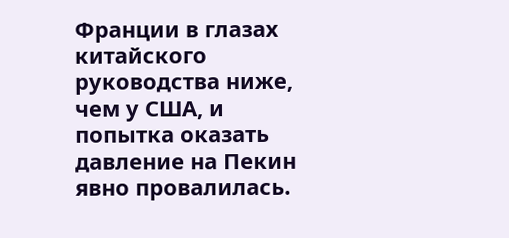Франции в глазах китайского руководства ниже, чем у США, и попытка оказать давление на Пекин явно провалилась.